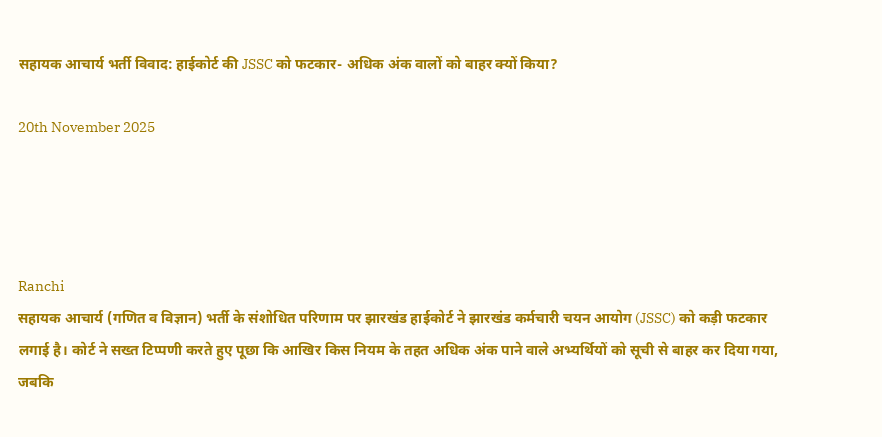सहायक आचार्य भर्ती विवाद: हाईकोर्ट की JSSC को फटकार- अधिक अंक वालों को बाहर क्यों किया?

20th November 2025




Ranchi
सहायक आचार्य (गणित व विज्ञान) भर्ती के संशोधित परिणाम पर झारखंड हाईकोर्ट ने झारखंड कर्मचारी चयन आयोग (JSSC) को कड़ी फटकार लगाई है। कोर्ट ने सख्त टिप्पणी करते हुए पूछा कि आखिर किस नियम के तहत अधिक अंक पाने वाले अभ्यर्थियों को सूची से बाहर कर दिया गया, जबकि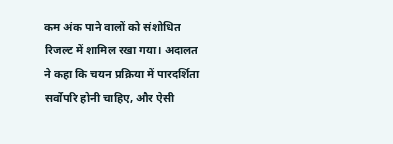कम अंक पाने वालों को संशोधित रिजल्ट में शामिल रखा गया। अदालत ने कहा कि चयन प्रक्रिया में पारदर्शिता सर्वोपरि होनी चाहिए, और ऐसी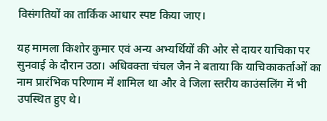विसंगतियों का तार्किक आधार स्पष्ट किया जाए।

यह मामला किशोर कुमार एवं अन्य अभ्यर्थियों की ओर से दायर याचिका पर सुनवाई के दौरान उठा। अधिवक्ता चंचल जैन ने बताया कि याचिकाकर्ताओं का नाम प्रारंभिक परिणाम में शामिल था और वे जिला स्तरीय काउंसलिंग में भी उपस्थित हुए थे।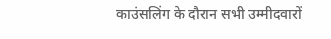काउंसलिंग के दौरान सभी उम्मीदवारों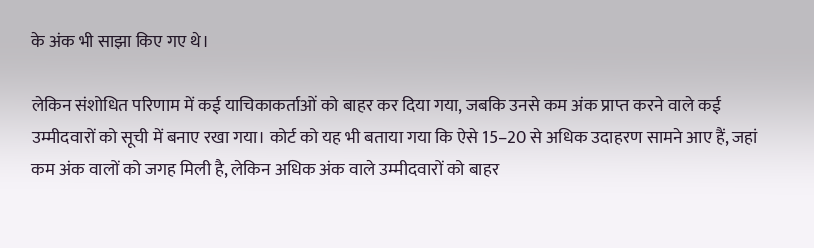के अंक भी साझा किए गए थे।

लेकिन संशोधित परिणाम में कई याचिकाकर्ताओं को बाहर कर दिया गया, जबकि उनसे कम अंक प्राप्त करने वाले कई उम्मीदवारों को सूची में बनाए रखा गया। कोर्ट को यह भी बताया गया कि ऐसे 15–20 से अधिक उदाहरण सामने आए हैं, जहां कम अंक वालों को जगह मिली है, लेकिन अधिक अंक वाले उम्मीदवारों को बाहर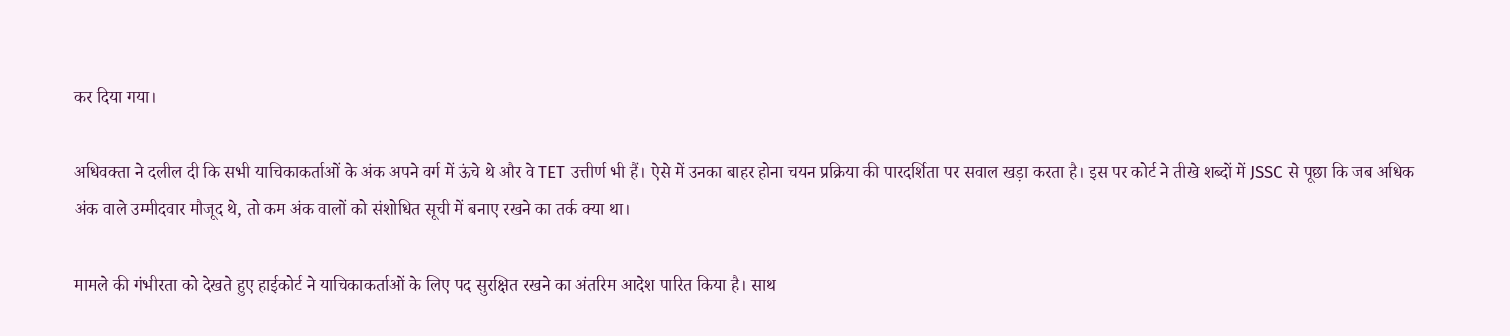कर दिया गया।

अधिवक्ता ने दलील दी कि सभी याचिकाकर्ताओं के अंक अपने वर्ग में ऊंचे थे और वे TET उत्तीर्ण भी हैं। ऐसे में उनका बाहर होना चयन प्रक्रिया की पारदर्शिता पर सवाल खड़ा करता है। इस पर कोर्ट ने तीखे शब्दों में JSSC से पूछा कि जब अधिक अंक वाले उम्मीदवार मौजूद थे, तो कम अंक वालों को संशोधित सूची में बनाए रखने का तर्क क्या था।

मामले की गंभीरता को देखते हुए हाईकोर्ट ने याचिकाकर्ताओं के लिए पद सुरक्षित रखने का अंतरिम आदेश पारित किया है। साथ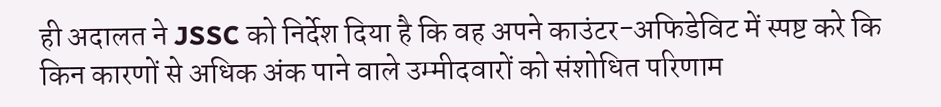ही अदालत ने JSSC को निर्देश दिया है कि वह अपने काउंटर-अफिडेविट में स्पष्ट करे कि किन कारणों से अधिक अंक पाने वाले उम्मीदवारों को संशोधित परिणाम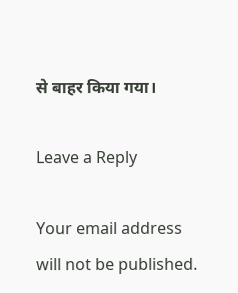से बाहर किया गया।

Leave a Reply

Your email address will not be published.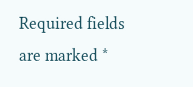Required fields are marked *